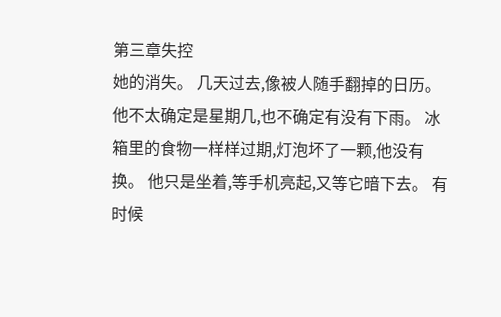第三章失控
她的消失。 几天过去,像被人随手翻掉的日历。 他不太确定是星期几,也不确定有没有下雨。 冰箱里的食物一样样过期,灯泡坏了一颗,他没有换。 他只是坐着,等手机亮起,又等它暗下去。 有时候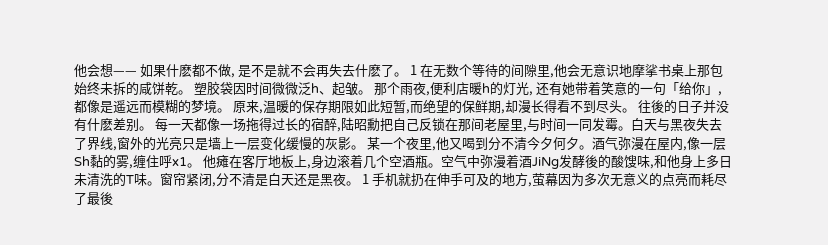他会想—— 如果什麽都不做, 是不是就不会再失去什麽了。 1 在无数个等待的间隙里,他会无意识地摩挲书桌上那包始终未拆的咸饼乾。 塑胶袋因时间微微泛h、起皱。 那个雨夜,便利店暖h的灯光, 还有她带着笑意的一句「给你」, 都像是遥远而模糊的梦境。 原来,温暖的保存期限如此短暂,而绝望的保鲜期,却漫长得看不到尽头。 往後的日子并没有什麽差别。 每一天都像一场拖得过长的宿醉,陆昭勳把自己反锁在那间老屋里,与时间一同发霉。白天与黑夜失去了界线,窗外的光亮只是墙上一层变化缓慢的灰影。 某一个夜里,他又喝到分不清今夕何夕。酒气弥漫在屋内,像一层Sh黏的雾,缠住呼x1。 他瘫在客厅地板上,身边滚着几个空酒瓶。空气中弥漫着酒JiNg发酵後的酸馊味,和他身上多日未清洗的T味。窗帘紧闭,分不清是白天还是黑夜。 1 手机就扔在伸手可及的地方,萤幕因为多次无意义的点亮而耗尽了最後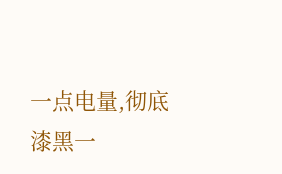一点电量,彻底漆黑一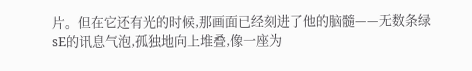片。但在它还有光的时候,那画面已经刻进了他的脑髓——无数条绿sE的讯息气泡,孤独地向上堆叠,像一座为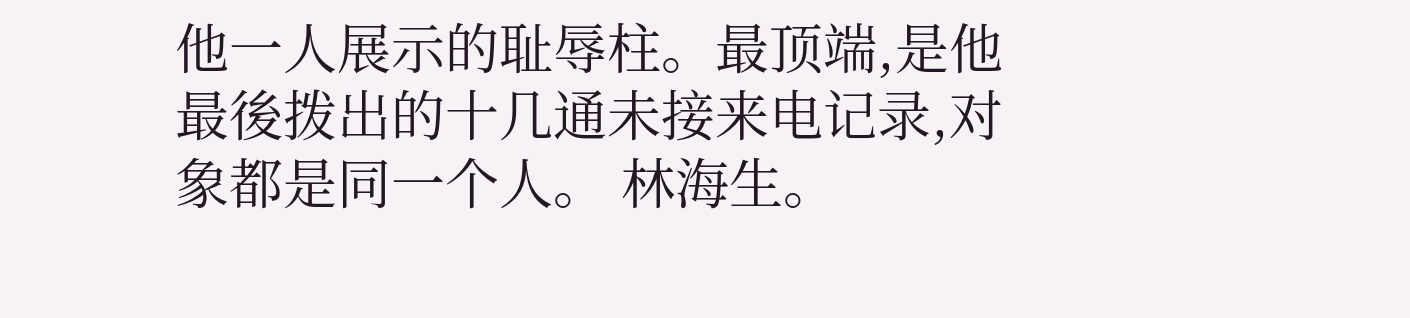他一人展示的耻辱柱。最顶端,是他最後拨出的十几通未接来电记录,对象都是同一个人。 林海生。